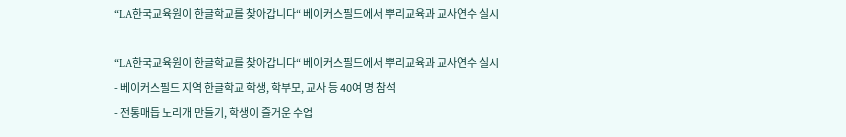“LA한국교육원이 한글학교를 찾아갑니다“ 베이커스필드에서 뿌리교육과 교사연수 실시

“LA한국교육원이 한글학교를 찾아갑니다“ 베이커스필드에서 뿌리교육과 교사연수 실시
- 베이커스필드 지역 한글학교 학생, 학부모, 교사 등 40여 명 참석
- 전통매듭 노리개 만들기, 학생이 즐거운 수업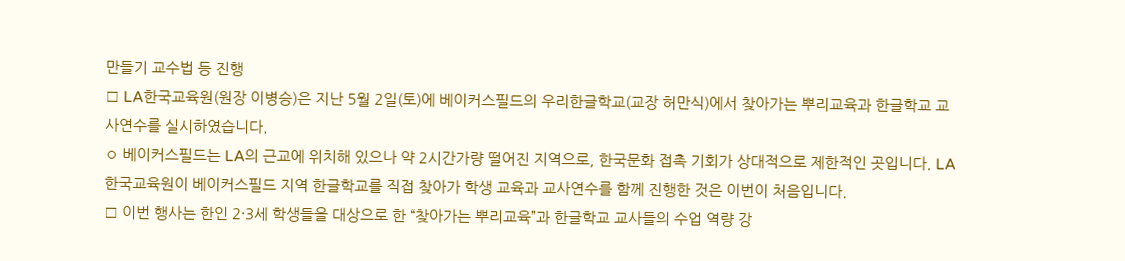만들기 교수법 등 진행
□ LA한국교육원(원장 이병승)은 지난 5월 2일(토)에 베이커스필드의 우리한글학교(교장 허만식)에서 찾아가는 뿌리교육과 한글학교 교사연수를 실시하였습니다.
◦ 베이커스필드는 LA의 근교에 위치해 있으나 약 2시간가량 떨어진 지역으로, 한국문화 접촉 기회가 상대적으로 제한적인 곳입니다. LA한국교육원이 베이커스필드 지역 한글학교를 직접 찾아가 학생 교육과 교사연수를 함께 진행한 것은 이번이 처음입니다.
□ 이번 행사는 한인 2·3세 학생들을 대상으로 한 “찾아가는 뿌리교육”과 한글학교 교사들의 수업 역량 강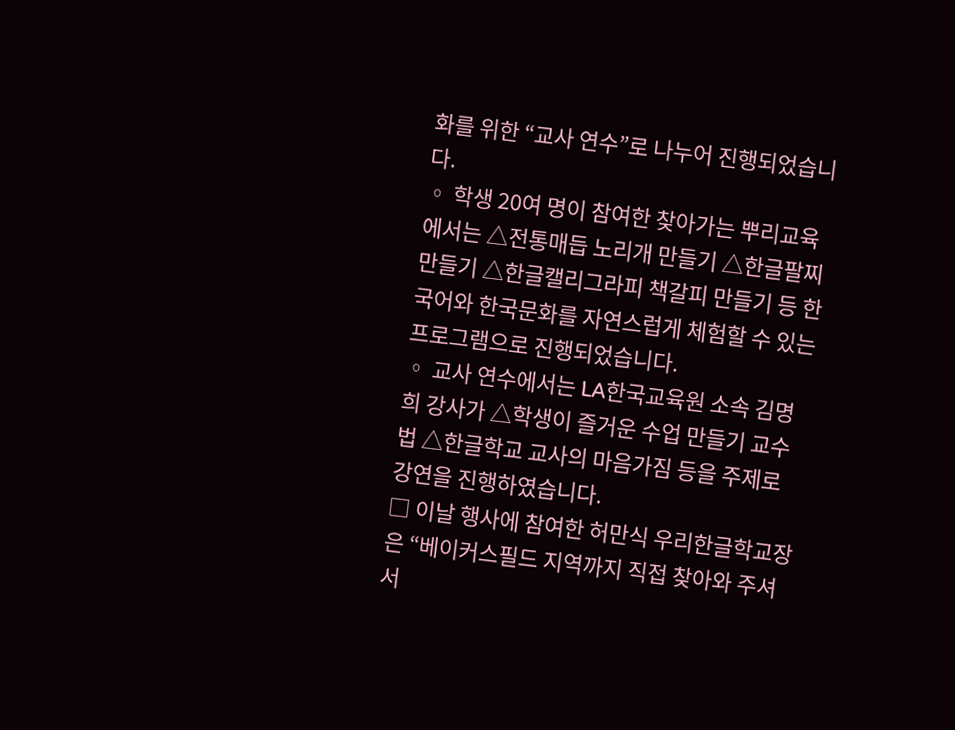화를 위한 “교사 연수”로 나누어 진행되었습니다.
◦ 학생 20여 명이 참여한 찾아가는 뿌리교육에서는 △전통매듭 노리개 만들기 △한글팔찌 만들기 △한글캘리그라피 책갈피 만들기 등 한국어와 한국문화를 자연스럽게 체험할 수 있는 프로그램으로 진행되었습니다.
◦ 교사 연수에서는 LA한국교육원 소속 김명희 강사가 △학생이 즐거운 수업 만들기 교수법 △한글학교 교사의 마음가짐 등을 주제로 강연을 진행하였습니다.
□ 이날 행사에 참여한 허만식 우리한글학교장은 “베이커스필드 지역까지 직접 찾아와 주셔서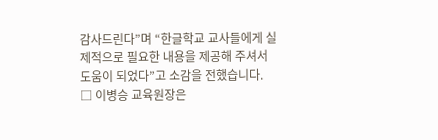감사드린다”며 “한글학교 교사들에게 실제적으로 필요한 내용을 제공해 주셔서 도움이 되었다”고 소감을 전했습니다.
□ 이병승 교육원장은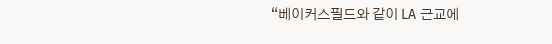“베이커스필드와 같이 LA 근교에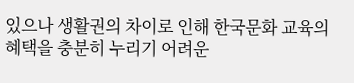있으나 생활권의 차이로 인해 한국문화 교육의 혜택을 충분히 누리기 어려운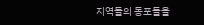지역들의 동포들을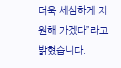더욱 세심하게 지원해 가겠다”라고 밝혔습니다.